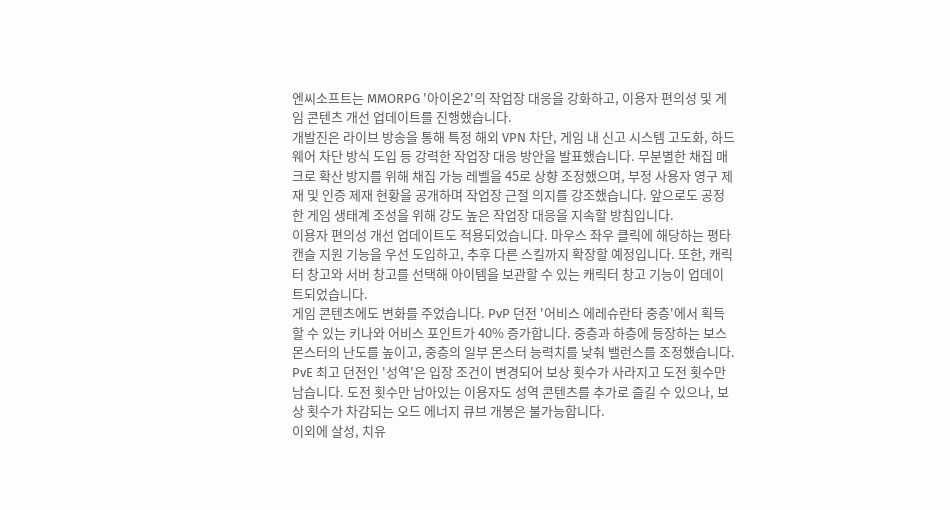엔씨소프트는 MMORPG '아이온2'의 작업장 대응을 강화하고, 이용자 편의성 및 게임 콘텐츠 개선 업데이트를 진행했습니다.
개발진은 라이브 방송을 통해 특정 해외 VPN 차단, 게임 내 신고 시스템 고도화, 하드웨어 차단 방식 도입 등 강력한 작업장 대응 방안을 발표했습니다. 무분별한 채집 매크로 확산 방지를 위해 채집 가능 레벨을 45로 상향 조정했으며, 부정 사용자 영구 제재 및 인증 제재 현황을 공개하며 작업장 근절 의지를 강조했습니다. 앞으로도 공정한 게임 생태계 조성을 위해 강도 높은 작업장 대응을 지속할 방침입니다.
이용자 편의성 개선 업데이트도 적용되었습니다. 마우스 좌우 클릭에 해당하는 평타 캔슬 지원 기능을 우선 도입하고, 추후 다른 스킬까지 확장할 예정입니다. 또한, 캐릭터 창고와 서버 창고를 선택해 아이템을 보관할 수 있는 캐릭터 창고 기능이 업데이트되었습니다.
게임 콘텐츠에도 변화를 주었습니다. PvP 던전 '어비스 에레슈란타 중층'에서 획득할 수 있는 키나와 어비스 포인트가 40% 증가합니다. 중층과 하층에 등장하는 보스 몬스터의 난도를 높이고, 중층의 일부 몬스터 능력치를 낮춰 밸런스를 조정했습니다.
PvE 최고 던전인 '성역'은 입장 조건이 변경되어 보상 횟수가 사라지고 도전 횟수만 남습니다. 도전 횟수만 남아있는 이용자도 성역 콘텐츠를 추가로 즐길 수 있으나, 보상 횟수가 차감되는 오드 에너지 큐브 개봉은 불가능합니다.
이외에 살성, 치유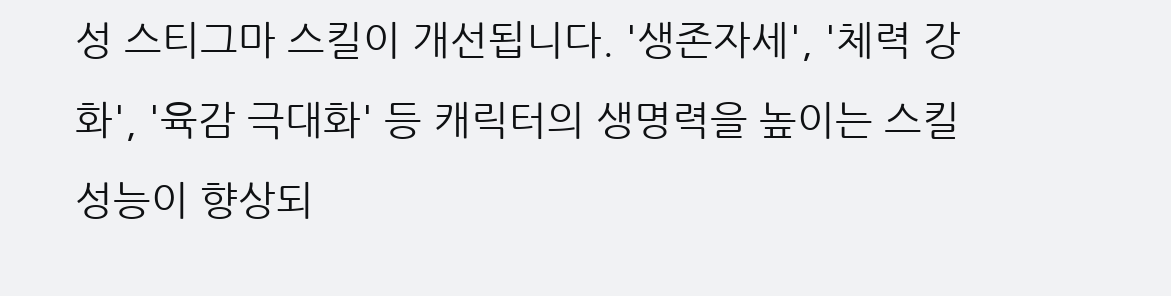성 스티그마 스킬이 개선됩니다. '생존자세', '체력 강화', '육감 극대화' 등 캐릭터의 생명력을 높이는 스킬 성능이 향상되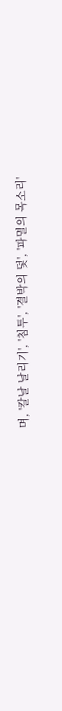며, '칼날 날리기', '침투', '결박의 덫', '파멸의 목소리'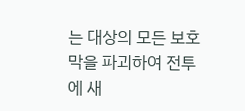는 대상의 모든 보호막을 파괴하여 전투에 새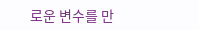로운 변수를 만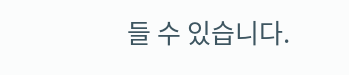들 수 있습니다.